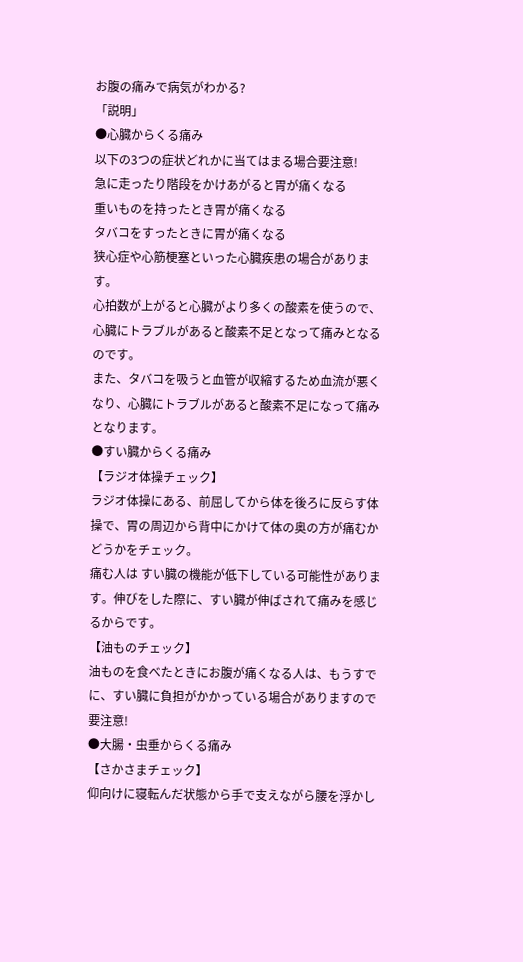お腹の痛みで病気がわかる?
「説明」
●心臓からくる痛み
以下の3つの症状どれかに当てはまる場合要注意!
急に走ったり階段をかけあがると胃が痛くなる
重いものを持ったとき胃が痛くなる
タバコをすったときに胃が痛くなる
狭心症や心筋梗塞といった心臓疾患の場合があります。
心拍数が上がると心臓がより多くの酸素を使うので、心臓にトラブルがあると酸素不足となって痛みとなるのです。
また、タバコを吸うと血管が収縮するため血流が悪くなり、心臓にトラブルがあると酸素不足になって痛みとなります。
●すい臓からくる痛み
【ラジオ体操チェック】
ラジオ体操にある、前屈してから体を後ろに反らす体操で、胃の周辺から背中にかけて体の奥の方が痛むかどうかをチェック。
痛む人は すい臓の機能が低下している可能性があります。伸びをした際に、すい臓が伸ばされて痛みを感じるからです。
【油ものチェック】
油ものを食べたときにお腹が痛くなる人は、もうすでに、すい臓に負担がかかっている場合がありますので要注意!
●大腸・虫垂からくる痛み
【さかさまチェック】
仰向けに寝転んだ状態から手で支えながら腰を浮かし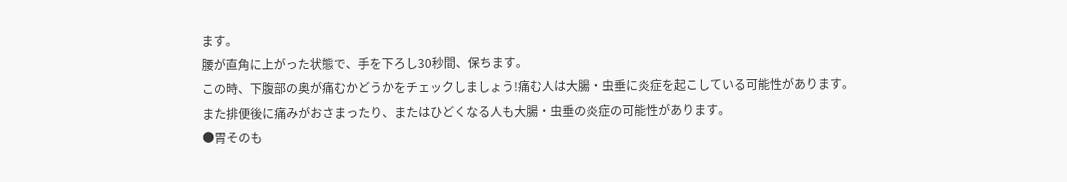ます。
腰が直角に上がった状態で、手を下ろし30秒間、保ちます。
この時、下腹部の奥が痛むかどうかをチェックしましょう!痛む人は大腸・虫垂に炎症を起こしている可能性があります。
また排便後に痛みがおさまったり、またはひどくなる人も大腸・虫垂の炎症の可能性があります。
●胃そのも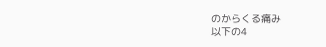のからくる痛み
以下の4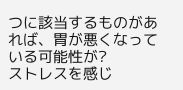つに該当するものがあれば、胃が悪くなっている可能性が?
ストレスを感じ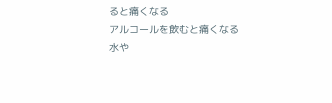ると痛くなる
アルコールを飲むと痛くなる
水や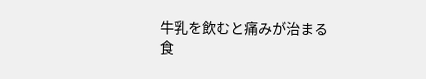牛乳を飲むと痛みが治まる
食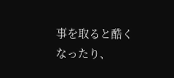事を取ると酷くなったり、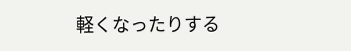軽くなったりする